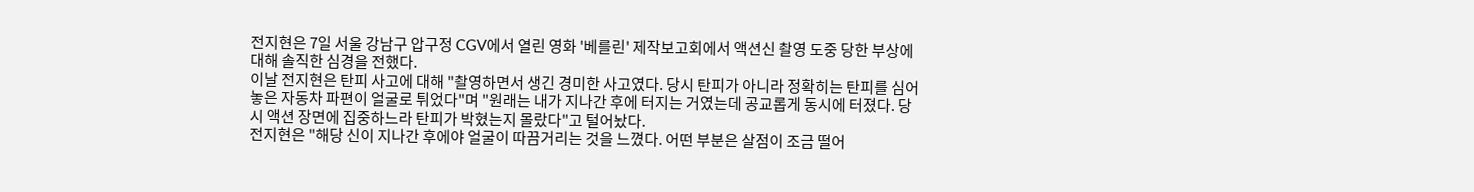전지현은 7일 서울 강남구 압구정 CGV에서 열린 영화 '베를린' 제작보고회에서 액션신 촬영 도중 당한 부상에 대해 솔직한 심경을 전했다.
이날 전지현은 탄피 사고에 대해 "촬영하면서 생긴 경미한 사고였다. 당시 탄피가 아니라 정확히는 탄피를 심어놓은 자동차 파편이 얼굴로 튀었다"며 "원래는 내가 지나간 후에 터지는 거였는데 공교롭게 동시에 터졌다. 당시 액션 장면에 집중하느라 탄피가 박혔는지 몰랐다"고 털어놨다.
전지현은 "해당 신이 지나간 후에야 얼굴이 따끔거리는 것을 느꼈다. 어떤 부분은 살점이 조금 떨어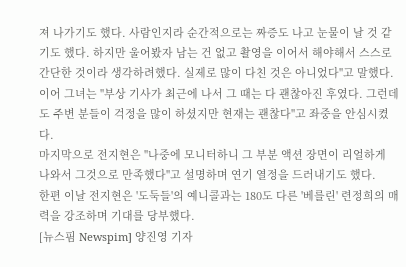져 나가기도 했다. 사람인지라 순간적으로는 짜증도 나고 눈물이 날 것 같기도 했다. 하지만 울어봤자 남는 건 없고 촬영을 이어서 해야해서 스스로 간단한 것이라 생각하려했다. 실제로 많이 다친 것은 아니었다"고 말했다.
이어 그녀는 "부상 기사가 최근에 나서 그 때는 다 괜찮아진 후였다. 그런데도 주변 분들이 걱정을 많이 하셨지만 현재는 괜찮다"고 좌중을 안심시켰다.
마지막으로 전지현은 "나중에 모니터하니 그 부분 액션 장면이 리얼하게 나와서 그것으로 만족했다"고 설명하며 연기 열정을 드러내기도 했다.
한편 이날 전지현은 '도둑들'의 예니콜과는 180도 다른 '베를린' 련정희의 매력을 강조하며 기대를 당부했다.
[뉴스핌 Newspim] 양진영 기자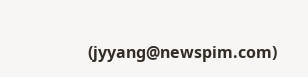(jyyang@newspim.com)